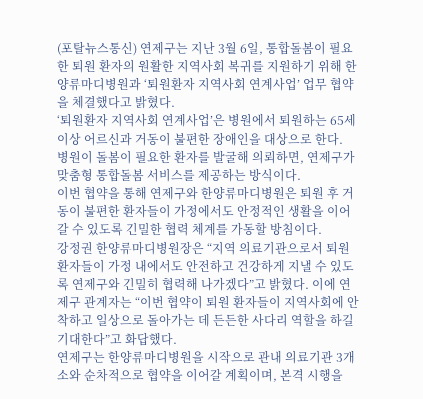(포탈뉴스통신) 연제구는 지난 3월 6일, 통합돌봄이 필요한 퇴원 환자의 원활한 지역사회 복귀를 지원하기 위해 한양류마디병원과 ‘퇴원환자 지역사회 연계사업’ 업무 협약을 체결했다고 밝혔다.
‘퇴원환자 지역사회 연계사업’은 병원에서 퇴원하는 65세 이상 어르신과 거동이 불편한 장애인을 대상으로 한다.
병원이 돌봄이 필요한 환자를 발굴해 의뢰하면, 연제구가 맞춤형 통합돌봄 서비스를 제공하는 방식이다.
이번 협약을 통해 연제구와 한양류마디병원은 퇴원 후 거동이 불편한 환자들이 가정에서도 안정적인 생활을 이어갈 수 있도록 긴밀한 협력 체계를 가동할 방침이다.
강정권 한양류마디병원장은 “지역 의료기관으로서 퇴원 환자들이 가정 내에서도 안전하고 건강하게 지낼 수 있도록 연제구와 긴밀히 협력해 나가겠다”고 밝혔다. 이에 연제구 관계자는 “이번 협약이 퇴원 환자들이 지역사회에 안착하고 일상으로 돌아가는 데 든든한 사다리 역할을 하길 기대한다”고 화답했다.
연제구는 한양류마디병원을 시작으로 관내 의료기관 3개소와 순차적으로 협약을 이어갈 계획이며, 본격 시행을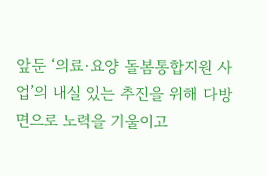앞둔 ‘의료·요양 돌봄통합지원 사업’의 내실 있는 추진을 위해 다방면으로 노력을 기울이고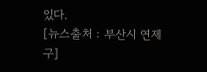있다.
[뉴스출처 : 부산시 연제구]